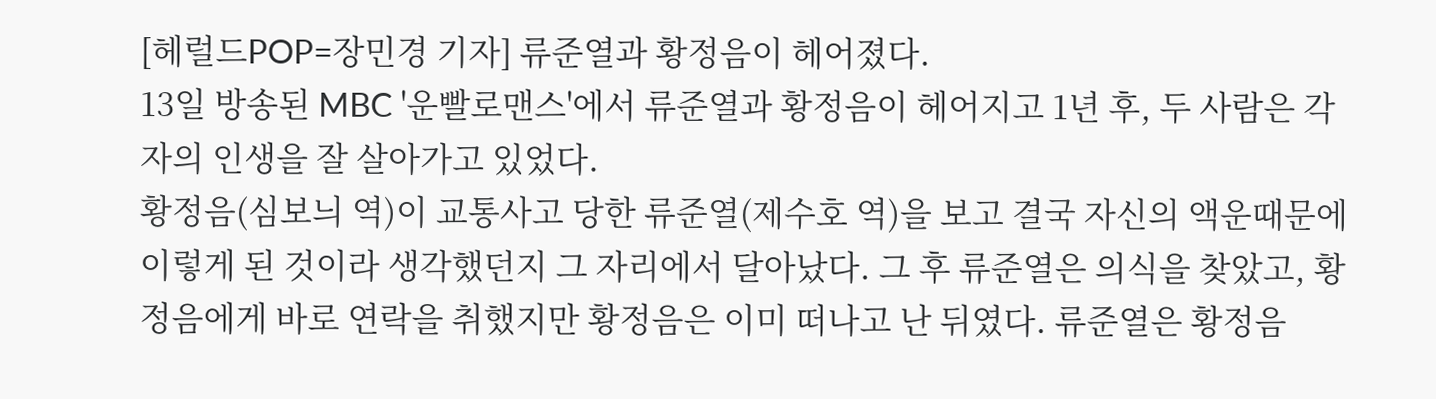[헤럴드POP=장민경 기자] 류준열과 황정음이 헤어졌다.
13일 방송된 MBC '운빨로맨스'에서 류준열과 황정음이 헤어지고 1년 후, 두 사람은 각자의 인생을 잘 살아가고 있었다.
황정음(심보늬 역)이 교통사고 당한 류준열(제수호 역)을 보고 결국 자신의 액운때문에 이렇게 된 것이라 생각했던지 그 자리에서 달아났다. 그 후 류준열은 의식을 찾았고, 황정음에게 바로 연락을 취했지만 황정음은 이미 떠나고 난 뒤였다. 류준열은 황정음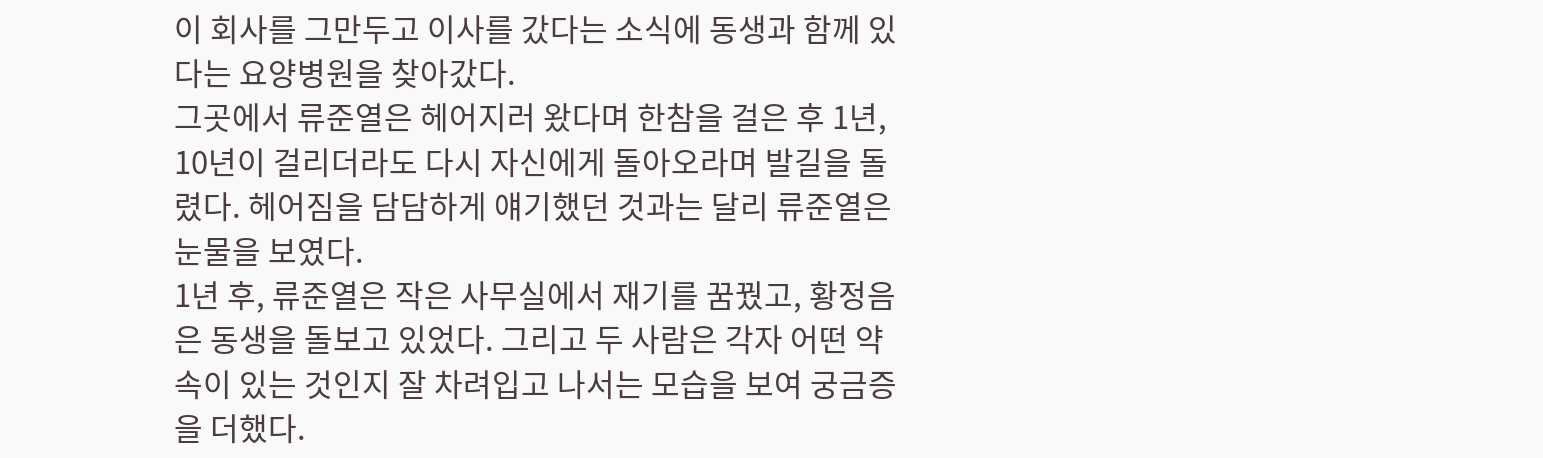이 회사를 그만두고 이사를 갔다는 소식에 동생과 함께 있다는 요양병원을 찾아갔다.
그곳에서 류준열은 헤어지러 왔다며 한참을 걸은 후 1년, 10년이 걸리더라도 다시 자신에게 돌아오라며 발길을 돌렸다. 헤어짐을 담담하게 얘기했던 것과는 달리 류준열은 눈물을 보였다.
1년 후, 류준열은 작은 사무실에서 재기를 꿈꿨고, 황정음은 동생을 돌보고 있었다. 그리고 두 사람은 각자 어떤 약속이 있는 것인지 잘 차려입고 나서는 모습을 보여 궁금증을 더했다.